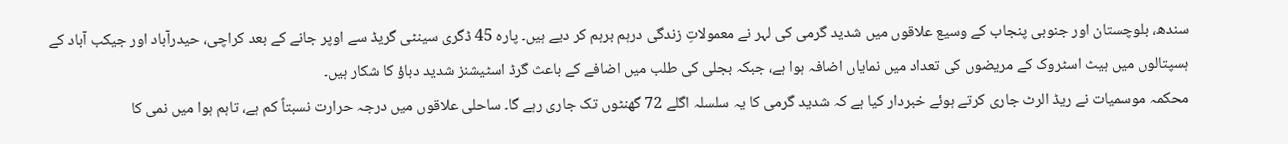سندھ، بلوچستان اور جنوبی پنجاب کے وسیع علاقوں میں شدید گرمی کی لہر نے معمولاتِ زندگی درہم برہم کر دیے ہیں۔ پارہ 45 ڈگری سینٹی گریڈ سے اوپر جانے کے بعد کراچی، حیدرآباد اور جیکب آباد کے ہسپتالوں میں ہیٹ اسٹروک کے مریضوں کی تعداد میں نمایاں اضافہ ہوا ہے، جبکہ بجلی کی طلب میں اضافے کے باعث گرڈ اسٹیشنز شدید دباؤ کا شکار ہیں۔
محکمہ موسمیات نے ریڈ الرٹ جاری کرتے ہوئے خبردار کیا ہے کہ شدید گرمی کا یہ سلسلہ اگلے 72 گھنٹوں تک جاری رہے گا۔ ساحلی علاقوں میں درجہ حرارت نسبتاً کم ہے، تاہم ہوا میں نمی کا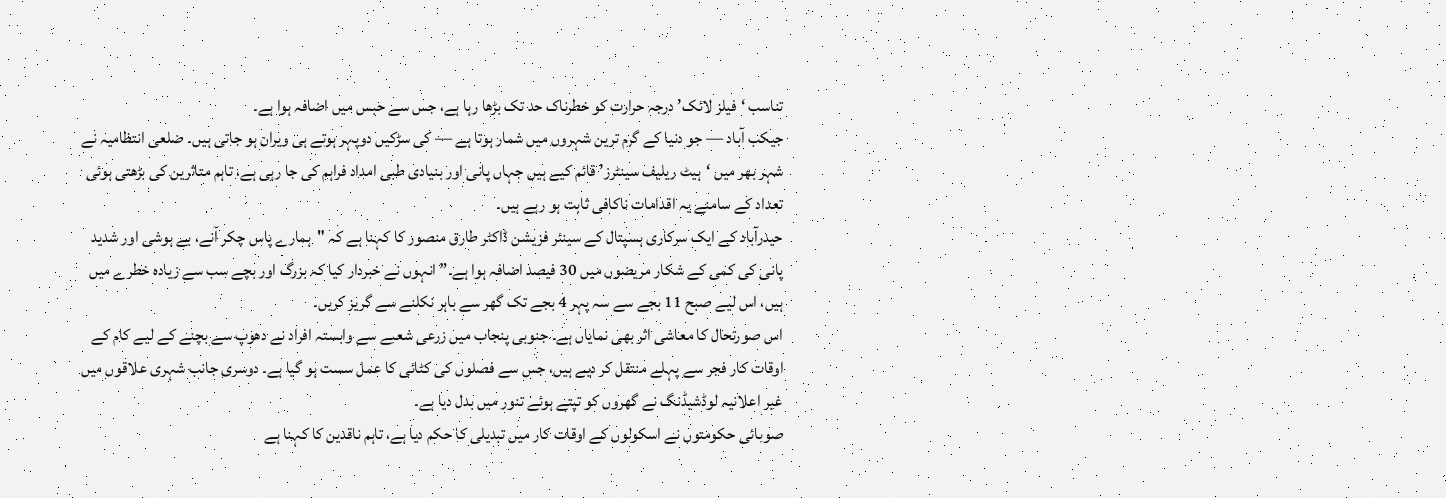تناسب ‘فیلز لائک’ درجہ حرارت کو خطرناک حد تک بڑھا رہا ہے، جس سے حبس میں اضافہ ہوا ہے۔
جیکب آباد — جو دنیا کے گرم ترین شہروں میں شمار ہوتا ہے — کی سڑکیں دوپہر ہوتے ہی ویران ہو جاتی ہیں۔ ضلعی انتظامیہ نے شہر بھر میں ‘ہیٹ ریلیف سینٹرز’ قائم کیے ہیں جہاں پانی اور بنیادی طبی امداد فراہم کی جا رہی ہے، تاہم متاثرین کی بڑھتی ہوئی تعداد کے سامنے یہ اقدامات ناکافی ثابت ہو رہے ہیں۔
حیدرآباد کے ایک سرکاری ہسپتال کے سینئر فزیشن ڈاکٹر طارق منصور کا کہنا ہے کہ "ہمارے پاس چکر آنے، بے ہوشی اور شدید پانی کی کمی کے شکار مریضوں میں 30 فیصد اضافہ ہوا ہے۔” انہوں نے خبردار کیا کہ بزرگ اور بچے سب سے زیادہ خطرے میں ہیں، اس لیے صبح 11 بجے سے سہ پہر 4 بجے تک گھر سے باہر نکلنے سے گریز کریں۔
اس صورتحال کا معاشی اثر بھی نمایاں ہے۔ جنوبی پنجاب میں زرعی شعبے سے وابستہ افراد نے دھوپ سے بچنے کے لیے کام کے اوقات کار فجر سے پہلے منتقل کر دیے ہیں، جس سے فصلوں کی کٹائی کا عمل سست ہو گیا ہے۔ دوسری جانب شہری علاقوں میں غیر اعلانیہ لوڈشیڈنگ نے گھروں کو تپتے ہوئے تنور میں بدل دیا ہے۔
صوبائی حکومتوں نے اسکولوں کے اوقات کار میں تبدیلی کا حکم دیا ہے، تاہم ناقدین کا کہنا ہے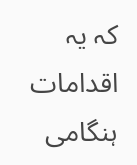کہ یہ اقدامات ہنگامی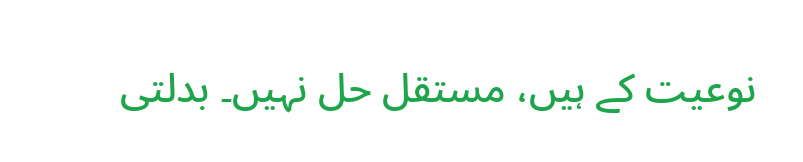نوعیت کے ہیں، مستقل حل نہیں۔ بدلتی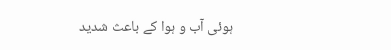ہوئی آب و ہوا کے باعث شدید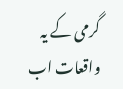گرمی کے یہ واقعات اب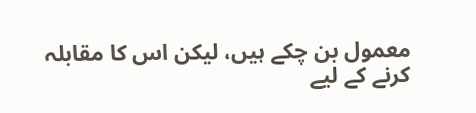معمول بن چکے ہیں، لیکن اس کا مقابلہ کرنے کے لیے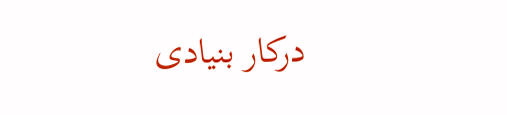درکار بنیادی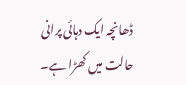ڈھانچہ ایک دہائی پرانی حالت میں کھڑا ہے۔